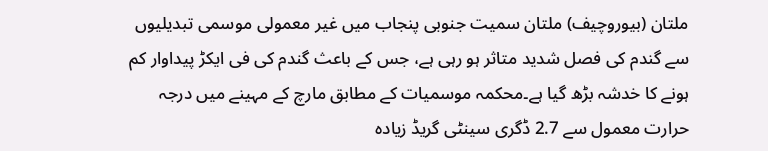ملتان (بیوروچیف) ملتان سمیت جنوبی پنجاب میں غیر معمولی موسمی تبدیلیوں سے گندم کی فصل شدید متاثر ہو رہی ہے، جس کے باعث گندم کی فی ایکڑ پیداوار کم ہونے کا خدشہ بڑھ گیا ہے۔محکمہ موسمیات کے مطابق مارچ کے مہینے میں درجہ حرارت معمول سے 2.7 ڈگری سینٹی گریڈ زیادہ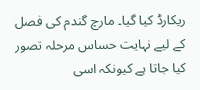ریکارڈ کیا گیا۔ مارچ گندم کی فصل کے لیے نہایت حساس مرحلہ تصور کیا جاتا ہے کیونکہ اسی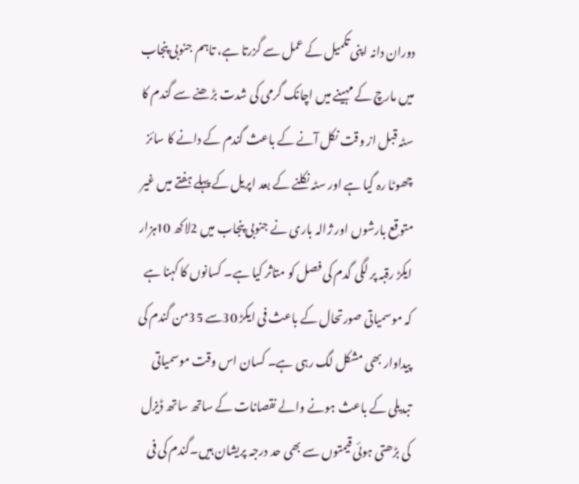دوران دانہ اپنی تکمیل کے عمل سے گزرتا ہے، تاہم جنوبی پنجاب میں مارچ کے مہینے میں اچانک گرمی کی شدت بڑھنے سے گندم کا سٹہ قبل از وقت نکل آنے کے باعث گندم کے دانے کا سائز چھوٹا رہ گیا ہے اور سٹہ نکلنے کے بعد اپریل کے پہلے ہفتے میں غیر متوقع بارشوں اور ژالہ باری نے جنوبی پنجاب میں 2لاکھ 10ہزار ایکڑ رقبہ پر لگی گدم کی فصل کو متاثر کیا ہے۔ کسانوں کا کہنا ہے کہ موسمیاتی صورتحال کے باعث فی ایکڑ 30سے 35من گندم کی پیداوار بھی مشکل لگ رہی ہے۔ کسان اس وقت موسمیاتی تبدیلی کے باعث ہونے والے نقصانات کے ساتھ ساتھ ڈیزل کی بڑھتی ہوئی قیمتوں سے بھی حد درجہ پریشان ہیں۔گندم کی فی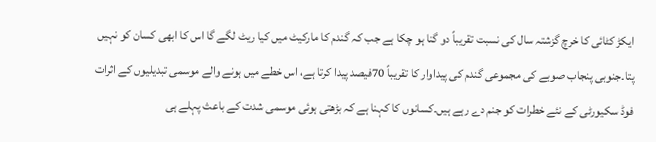ایکڑ کٹائی کا خرچ گزشتہ سال کی نسبت تقریباً دو گنا ہو چکا ہے جب کہ گندم کا مارکیٹ میں کیا ریٹ لگے گا اس کا ابھی کسان کو نہیں پتا۔جنوبی پنجاب صوبے کی مجموعی گندم کی پیداوار کا تقریباً 70فیصد پیدا کرتا ہے، اس خطے میں ہونے والے موسمی تبدیلیوں کے اثرات فوڈ سکیورٹی کے نئے خطرات کو جنم دے رہے ہیں۔کسانوں کا کہنا ہے کہ بڑھتی ہوئی موسمی شدت کے باعث پہلے ہی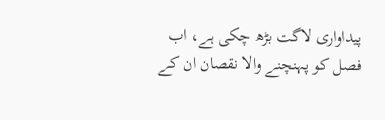پیداواری لاگت بڑھ چکی ہے، اب فصل کو پہنچنے والا نقصان ان کے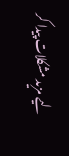لیے مزید مشکلات پیدا کر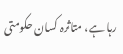رہا ہے، متاثرہ کسان حکومتی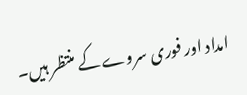امداد اور فوری سروے کے منتظر ہیں۔